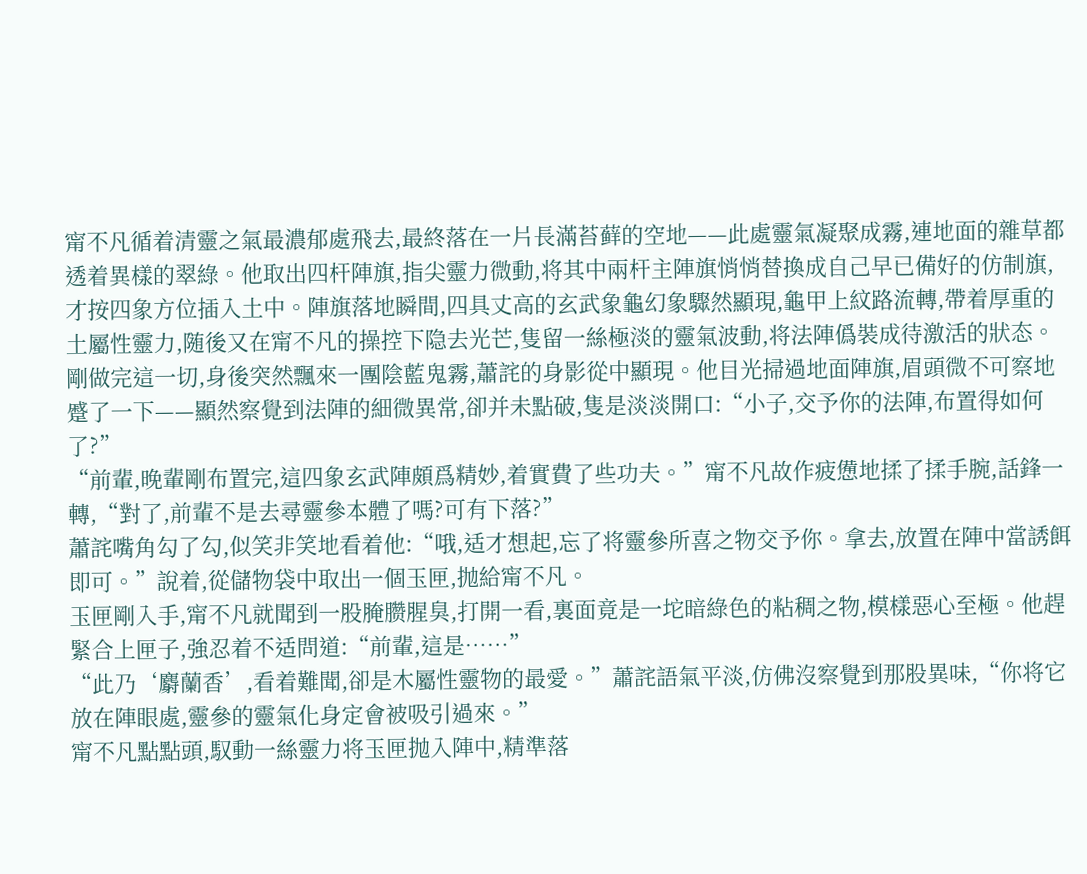甯不凡循着清靈之氣最濃郁處飛去,最終落在一片長滿苔藓的空地——此處靈氣凝聚成霧,連地面的雜草都透着異樣的翠綠。他取出四杆陣旗,指尖靈力微動,将其中兩杆主陣旗悄悄替換成自己早已備好的仿制旗,才按四象方位插入土中。陣旗落地瞬間,四具丈高的玄武象龜幻象驟然顯現,龜甲上紋路流轉,帶着厚重的土屬性靈力,随後又在甯不凡的操控下隐去光芒,隻留一絲極淡的靈氣波動,将法陣僞裝成待激活的狀态。
剛做完這一切,身後突然飄來一團陰藍鬼霧,蕭詫的身影從中顯現。他目光掃過地面陣旗,眉頭微不可察地蹙了一下——顯然察覺到法陣的細微異常,卻并未點破,隻是淡淡開口:“小子,交予你的法陣,布置得如何了?”
“前輩,晚輩剛布置完,這四象玄武陣頗爲精妙,着實費了些功夫。”甯不凡故作疲憊地揉了揉手腕,話鋒一轉,“對了,前輩不是去尋靈參本體了嗎?可有下落?”
蕭詫嘴角勾了勾,似笑非笑地看着他:“哦,适才想起,忘了将靈參所喜之物交予你。拿去,放置在陣中當誘餌即可。”說着,從儲物袋中取出一個玉匣,抛給甯不凡。
玉匣剛入手,甯不凡就聞到一股腌臜腥臭,打開一看,裏面竟是一坨暗綠色的粘稠之物,模樣惡心至極。他趕緊合上匣子,強忍着不适問道:“前輩,這是……”
“此乃‘麝蘭香’,看着難聞,卻是木屬性靈物的最愛。”蕭詫語氣平淡,仿佛沒察覺到那股異味,“你将它放在陣眼處,靈參的靈氣化身定會被吸引過來。”
甯不凡點點頭,馭動一絲靈力将玉匣抛入陣中,精準落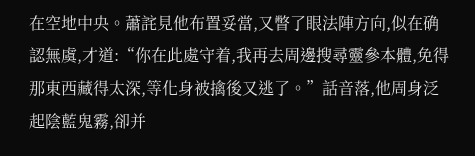在空地中央。蕭詫見他布置妥當,又瞥了眼法陣方向,似在确認無虞,才道:“你在此處守着,我再去周邊搜尋靈參本體,免得那東西藏得太深,等化身被擒後又逃了。”話音落,他周身泛起陰藍鬼霧,卻并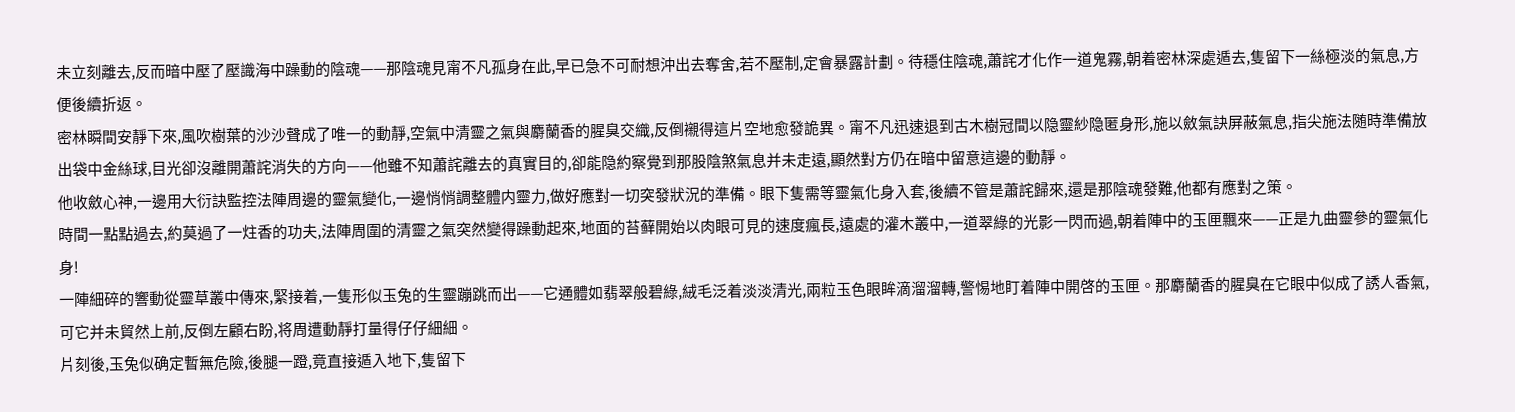未立刻離去,反而暗中壓了壓識海中躁動的陰魂——那陰魂見甯不凡孤身在此,早已急不可耐想沖出去奪舍,若不壓制,定會暴露計劃。待穩住陰魂,蕭詫才化作一道鬼霧,朝着密林深處遁去,隻留下一絲極淡的氣息,方便後續折返。
密林瞬間安靜下來,風吹樹葉的沙沙聲成了唯一的動靜,空氣中清靈之氣與麝蘭香的腥臭交織,反倒襯得這片空地愈發詭異。甯不凡迅速退到古木樹冠間以隐靈紗隐匿身形,施以斂氣訣屏蔽氣息,指尖施法随時準備放出袋中金絲球,目光卻沒離開蕭詫消失的方向——他雖不知蕭詫離去的真實目的,卻能隐約察覺到那股陰煞氣息并未走遠,顯然對方仍在暗中留意這邊的動靜。
他收斂心神,一邊用大衍訣監控法陣周邊的靈氣變化,一邊悄悄調整體内靈力,做好應對一切突發狀況的準備。眼下隻需等靈氣化身入套,後續不管是蕭詫歸來,還是那陰魂發難,他都有應對之策。
時間一點點過去,約莫過了一炷香的功夫,法陣周圍的清靈之氣突然變得躁動起來,地面的苔藓開始以肉眼可見的速度瘋長,遠處的灌木叢中,一道翠綠的光影一閃而過,朝着陣中的玉匣飄來——正是九曲靈參的靈氣化身!
一陣細碎的響動從靈草叢中傳來,緊接着,一隻形似玉兔的生靈蹦跳而出——它通體如翡翠般碧綠,絨毛泛着淡淡清光,兩粒玉色眼眸滴溜溜轉,警惕地盯着陣中開啓的玉匣。那麝蘭香的腥臭在它眼中似成了誘人香氣,可它并未貿然上前,反倒左顧右盼,将周遭動靜打量得仔仔細細。
片刻後,玉兔似确定暫無危險,後腿一蹬,竟直接遁入地下,隻留下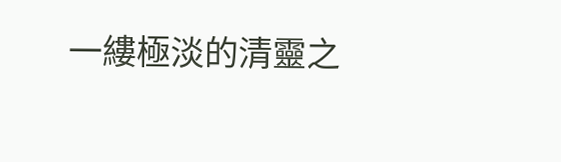一縷極淡的清靈之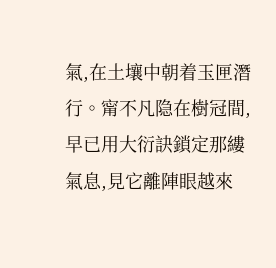氣,在土壤中朝着玉匣潛行。甯不凡隐在樹冠間,早已用大衍訣鎖定那縷氣息,見它離陣眼越來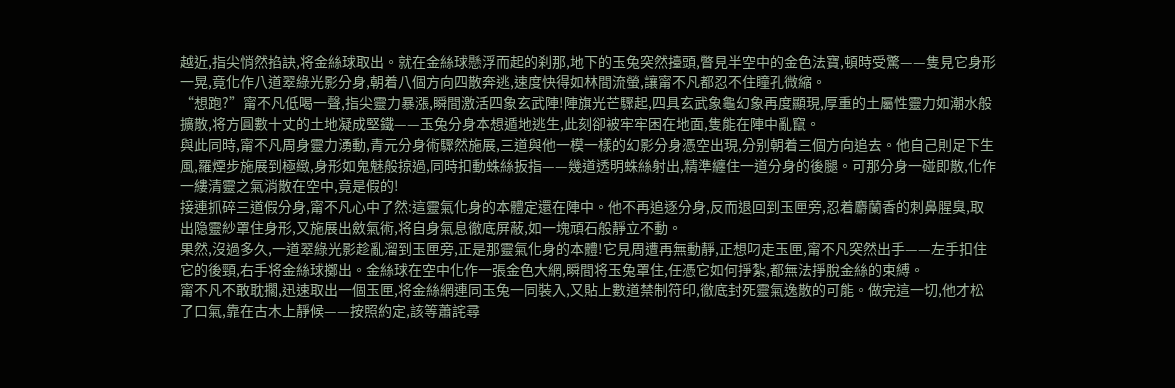越近,指尖悄然掐訣,将金絲球取出。就在金絲球懸浮而起的刹那,地下的玉兔突然擡頭,瞥見半空中的金色法寶,頓時受驚——隻見它身形一晃,竟化作八道翠綠光影分身,朝着八個方向四散奔逃,速度快得如林間流螢,讓甯不凡都忍不住瞳孔微縮。
“想跑?”甯不凡低喝一聲,指尖靈力暴漲,瞬間激活四象玄武陣!陣旗光芒驟起,四具玄武象龜幻象再度顯現,厚重的土屬性靈力如潮水般擴散,将方圓數十丈的土地凝成堅鐵——玉兔分身本想遁地逃生,此刻卻被牢牢困在地面,隻能在陣中亂竄。
與此同時,甯不凡周身靈力湧動,青元分身術驟然施展,三道與他一模一樣的幻影分身憑空出現,分别朝着三個方向追去。他自己則足下生風,羅煙步施展到極緻,身形如鬼魅般掠過,同時扣動蛛絲扳指——幾道透明蛛絲射出,精準纏住一道分身的後腿。可那分身一碰即散,化作一縷清靈之氣消散在空中,竟是假的!
接連抓碎三道假分身,甯不凡心中了然:這靈氣化身的本體定還在陣中。他不再追逐分身,反而退回到玉匣旁,忍着麝蘭香的刺鼻腥臭,取出隐靈紗罩住身形,又施展出斂氣術,将自身氣息徹底屏蔽,如一塊頑石般靜立不動。
果然,沒過多久,一道翠綠光影趁亂溜到玉匣旁,正是那靈氣化身的本體!它見周遭再無動靜,正想叼走玉匣,甯不凡突然出手——左手扣住它的後頸,右手将金絲球擲出。金絲球在空中化作一張金色大網,瞬間将玉兔罩住,任憑它如何掙紮,都無法掙脫金絲的束縛。
甯不凡不敢耽擱,迅速取出一個玉匣,将金絲網連同玉兔一同裝入,又貼上數道禁制符印,徹底封死靈氣逸散的可能。做完這一切,他才松了口氣,靠在古木上靜候——按照約定,該等蕭詫尋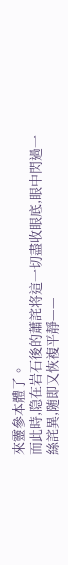來靈參本體了。
而此時,隐在岩石後的蕭詫将這一切盡收眼底,眼中閃過一絲詫異,随即又恢複平靜——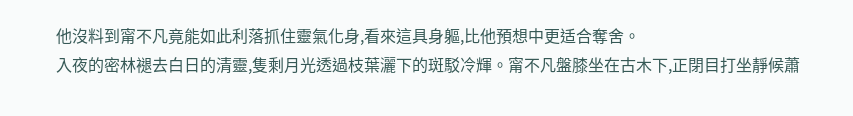他沒料到甯不凡竟能如此利落抓住靈氣化身,看來這具身軀,比他預想中更适合奪舍。
入夜的密林褪去白日的清靈,隻剩月光透過枝葉灑下的斑駁冷輝。甯不凡盤膝坐在古木下,正閉目打坐靜候蕭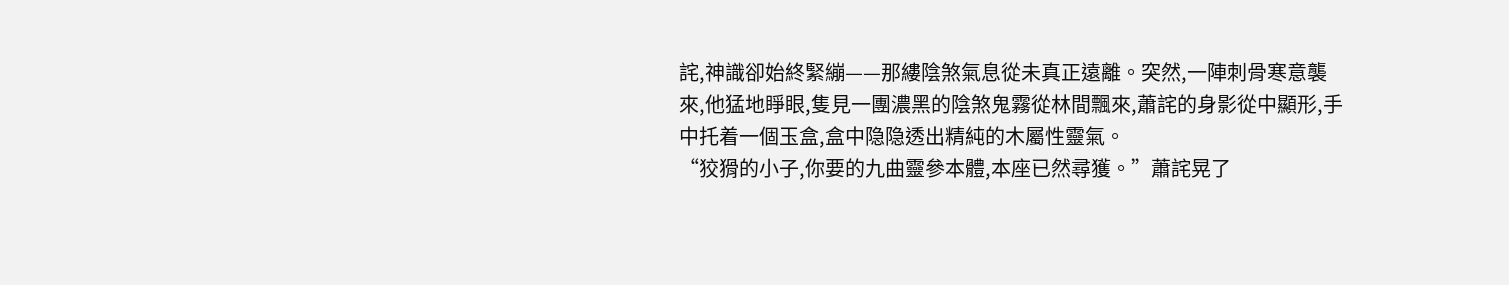詫,神識卻始終緊繃——那縷陰煞氣息從未真正遠離。突然,一陣刺骨寒意襲來,他猛地睜眼,隻見一團濃黑的陰煞鬼霧從林間飄來,蕭詫的身影從中顯形,手中托着一個玉盒,盒中隐隐透出精純的木屬性靈氣。
“狡猾的小子,你要的九曲靈參本體,本座已然尋獲。”蕭詫晃了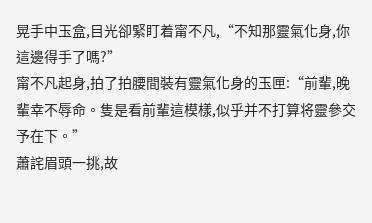晃手中玉盒,目光卻緊盯着甯不凡,“不知那靈氣化身,你這邊得手了嗎?”
甯不凡起身,拍了拍腰間裝有靈氣化身的玉匣:“前輩,晚輩幸不辱命。隻是看前輩這模樣,似乎并不打算将靈參交予在下。”
蕭詫眉頭一挑,故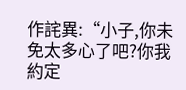作詫異:“小子,你未免太多心了吧?你我約定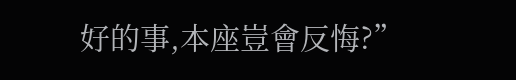好的事,本座豈會反悔?”